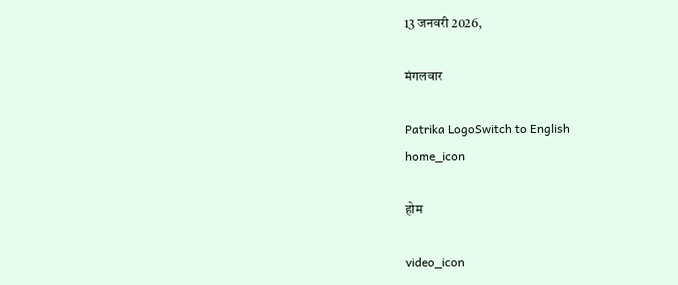13 जनवरी 2026,

मंगलवार

Patrika LogoSwitch to English
home_icon

होम

video_icon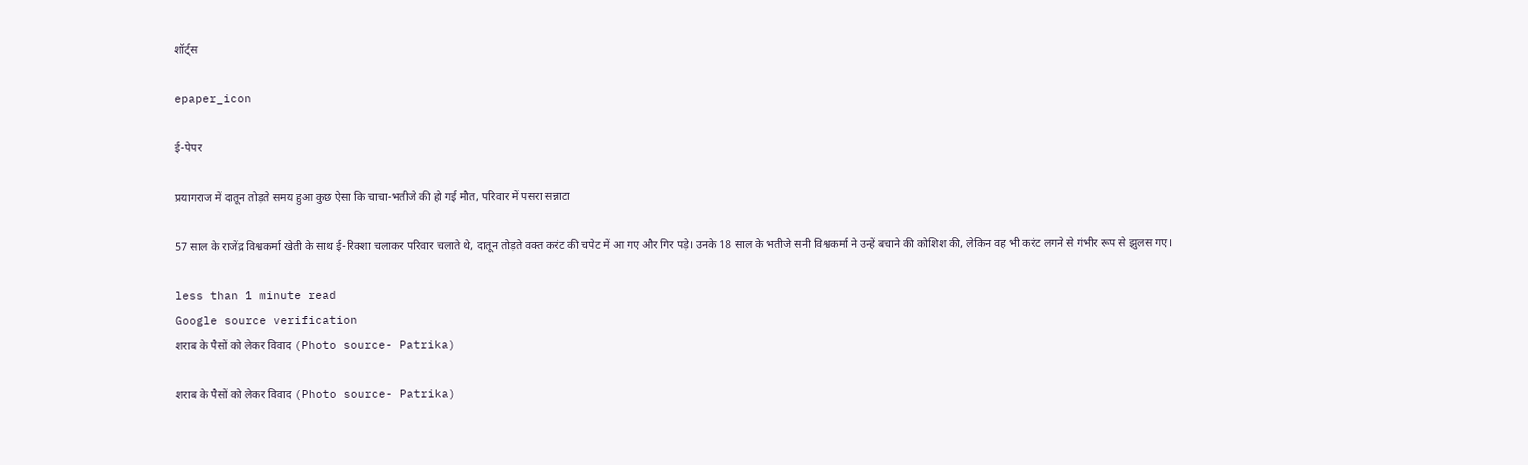शॉर्ट्स

epaper_icon

ई-पेपर

प्रयागराज में दातून तोड़ते समय हुआ कुछ ऐसा कि चाचा-भतीजे की हो गई मौत, परिवार में पसरा सन्नाटा

57 साल के राजेंद्र विश्वकर्मा खेती के साथ ई-रिक्शा चलाकर परिवार चलाते थे, दातून तोड़ते वक्त करंट की चपेट में आ गए और गिर पड़े। उनके 18 साल के भतीजे सनी विश्वकर्मा ने उन्हें बचाने की कोशिश की, लेकिन वह भी करंट लगने से गंभीर रूप से झुलस गए।

less than 1 minute read
Google source verification
शराब के पैसों को लेकर विवाद (Photo source- Patrika)

शराब के पैसों को लेकर विवाद (Photo source- Patrika)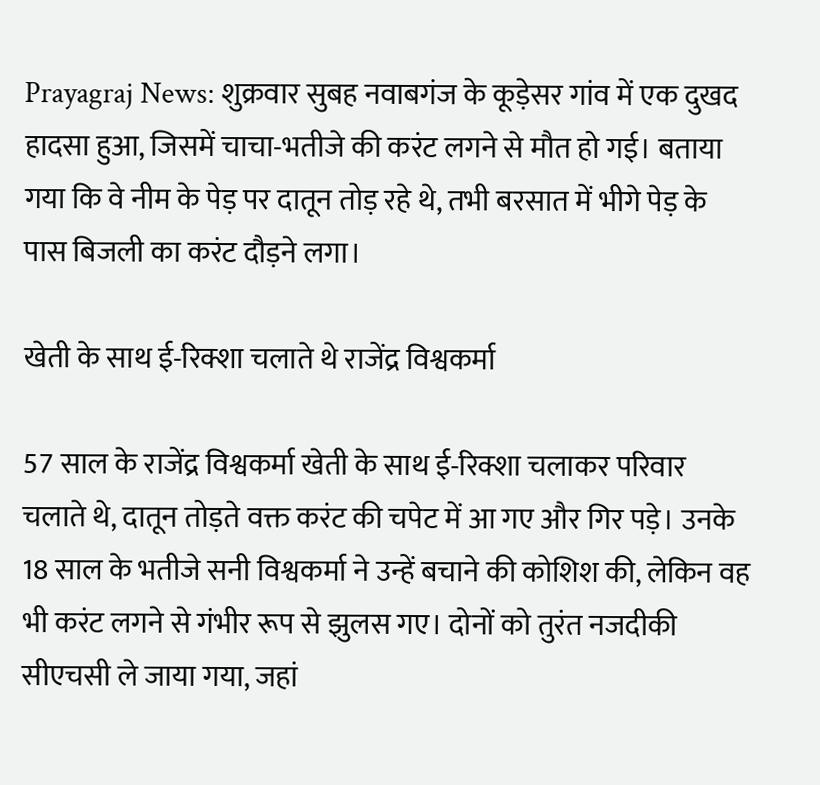Prayagraj News: शुक्रवार सुबह नवाबगंज के कूड़ेसर गांव में एक दुखद हादसा हुआ, जिसमें चाचा-भतीजे की करंट लगने से मौत हो गई। बताया गया कि वे नीम के पेड़ पर दातून तोड़ रहे थे, तभी बरसात में भीगे पेड़ के पास बिजली का करंट दौड़ने लगा।

खेती के साथ ई-रिक्शा चलाते थे राजेंद्र विश्वकर्मा

57 साल के राजेंद्र विश्वकर्मा खेती के साथ ई-रिक्शा चलाकर परिवार चलाते थे, दातून तोड़ते वक्त करंट की चपेट में आ गए और गिर पड़े। उनके 18 साल के भतीजे सनी विश्वकर्मा ने उन्हें बचाने की कोशिश की, लेकिन वह भी करंट लगने से गंभीर रूप से झुलस गए। दोनों को तुरंत नजदीकी सीएचसी ले जाया गया, जहां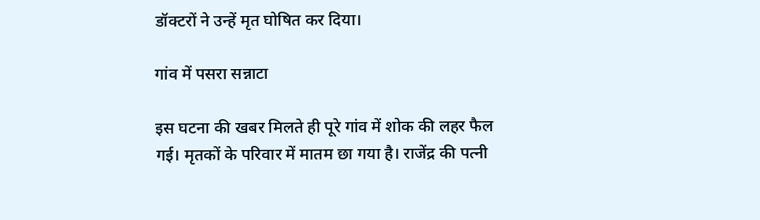डॉक्टरों ने उन्हें मृत घोषित कर दिया।

गांव में पसरा सन्नाटा

इस घटना की खबर मिलते ही पूरे गांव में शोक की लहर फैल गई। मृतकों के परिवार में मातम छा गया है। राजेंद्र की पत्नी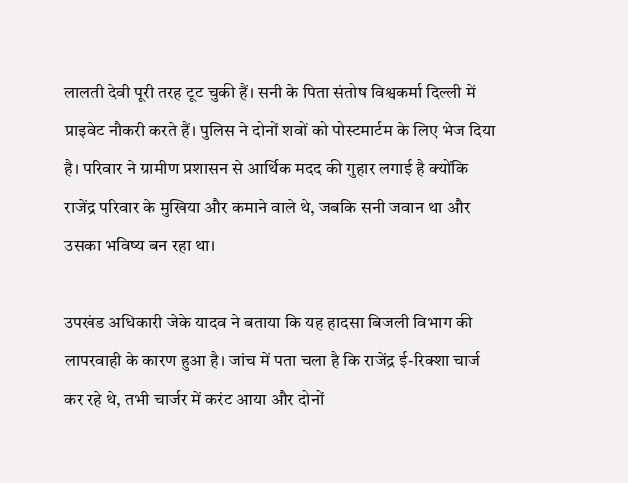लालती देवी पूरी तरह टूट चुकी हैं। सनी के पिता संतोष विश्वकर्मा दिल्ली में प्राइवेट नौकरी करते हैं। पुलिस ने दोनों शवों को पोस्टमार्टम के लिए भेज दिया है। परिवार ने ग्रामीण प्रशासन से आर्थिक मदद की गुहार लगाई है क्योंकि राजेंद्र परिवार के मुखिया और कमाने वाले थे, जबकि सनी जवान था और उसका भविष्य बन रहा था।

उपखंड अधिकारी जेके यादव ने बताया कि यह हादसा बिजली विभाग की लापरवाही के कारण हुआ है। जांच में पता चला है कि राजेंद्र ई-रिक्शा चार्ज कर रहे थे, तभी चार्जर में करंट आया और दोनों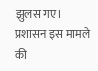झुलस गए। प्रशासन इस मामले की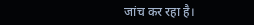जांच कर रहा है।